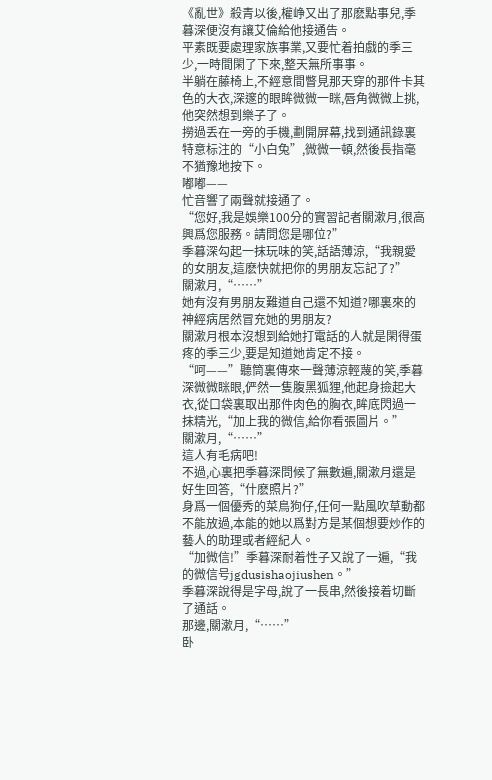《亂世》殺青以後,權峥又出了那麽點事兒,季暮深便沒有讓艾倫給他接通告。
平素既要處理家族事業,又要忙着拍戲的季三少,一時間閑了下來,整天無所事事。
半躺在藤椅上,不經意間瞥見那天穿的那件卡其色的大衣,深邃的眼眸微微一眯,唇角微微上挑,他突然想到樂子了。
撈過丢在一旁的手機,劃開屏幕,找到通訊錄裏特意标注的“小白兔”,微微一頓,然後長指毫不猶豫地按下。
嘟嘟——
忙音響了兩聲就接通了。
“您好,我是娛樂100分的實習記者關漱月,很高興爲您服務。請問您是哪位?”
季暮深勾起一抹玩味的笑,話語薄涼,“我親愛的女朋友,這麽快就把你的男朋友忘記了?”
關漱月,“……”
她有沒有男朋友難道自己還不知道?哪裏來的神經病居然冒充她的男朋友?
關漱月根本沒想到給她打電話的人就是閑得蛋疼的季三少,要是知道她肯定不接。
“呵——”聽筒裏傳來一聲薄涼輕蔑的笑,季暮深微微眯眼,俨然一隻腹黑狐狸,他起身撿起大衣,從口袋裏取出那件肉色的胸衣,眸底閃過一抹精光,“加上我的微信,給你看張圖片。”
關漱月,“……”
這人有毛病吧!
不過,心裏把季暮深問候了無數遍,關漱月還是好生回答,“什麽照片?”
身爲一個優秀的菜鳥狗仔,任何一點風吹草動都不能放過,本能的她以爲對方是某個想要炒作的藝人的助理或者經紀人。
“加微信!”季暮深耐着性子又說了一遍,“我的微信号jgdusishaojiushen。”
季暮深說得是字母,說了一長串,然後接着切斷了通話。
那邊,關漱月,“……”
卧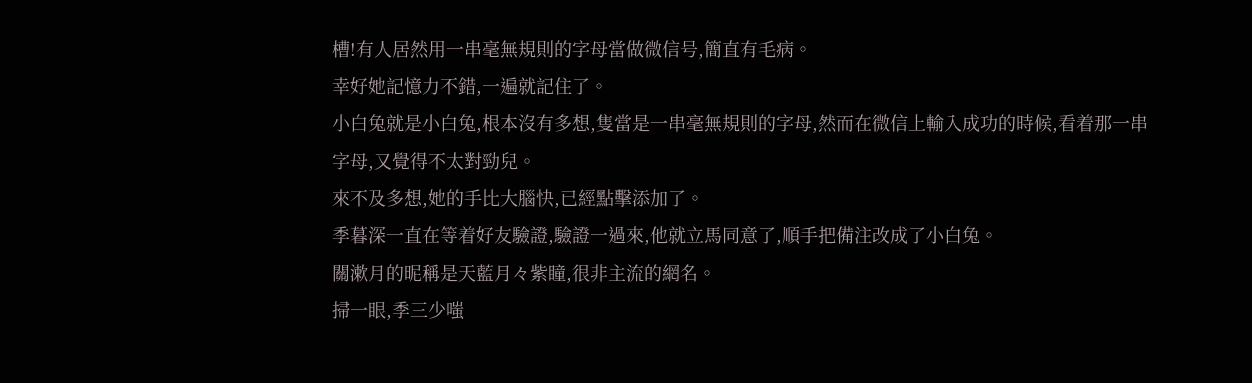槽!有人居然用一串毫無規則的字母當做微信号,簡直有毛病。
幸好她記憶力不錯,一遍就記住了。
小白兔就是小白兔,根本沒有多想,隻當是一串毫無規則的字母,然而在微信上輸入成功的時候,看着那一串字母,又覺得不太對勁兒。
來不及多想,她的手比大腦快,已經點擊添加了。
季暮深一直在等着好友驗證,驗證一過來,他就立馬同意了,順手把備注改成了小白兔。
關漱月的昵稱是天藍月々紫瞳,很非主流的網名。
掃一眼,季三少嗤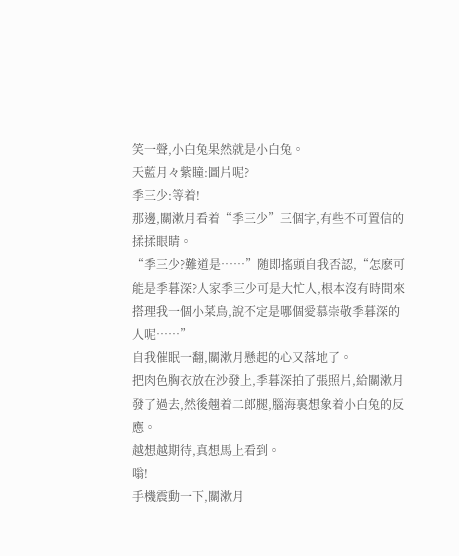笑一聲,小白兔果然就是小白兔。
天藍月々紫瞳:圖片呢?
季三少:等着!
那邊,關漱月看着“季三少”三個字,有些不可置信的揉揉眼睛。
“季三少?難道是……”随即搖頭自我否認,“怎麽可能是季暮深?人家季三少可是大忙人,根本沒有時間來搭理我一個小菜鳥,說不定是哪個愛慕崇敬季暮深的人呢……”
自我催眠一翻,關漱月懸起的心又落地了。
把肉色胸衣放在沙發上,季暮深拍了張照片,給關漱月發了過去,然後翹着二郎腿,腦海裏想象着小白兔的反應。
越想越期待,真想馬上看到。
嗡!
手機震動一下,關漱月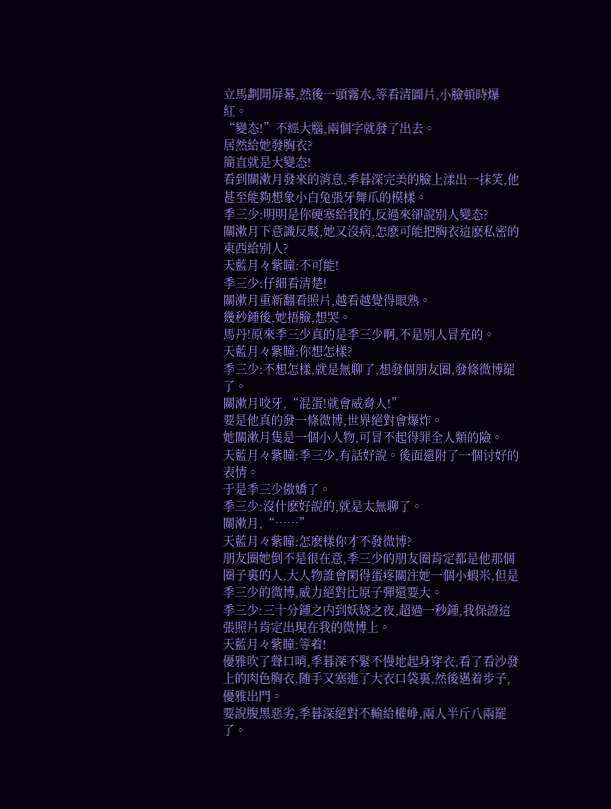立馬劃開屏幕,然後一頭霧水,等看清圖片,小臉頓時爆紅。
“變态!”不經大腦,兩個字就發了出去。
居然給她發胸衣?
簡直就是大變态!
看到關漱月發來的消息,季暮深完美的臉上漾出一抹笑,他甚至能夠想象小白兔張牙舞爪的模樣。
季三少:明明是你硬塞給我的,反過來卻說别人變态?
關漱月下意識反駁,她又沒病,怎麽可能把胸衣這麽私密的東西給别人?
天藍月々紫瞳:不可能!
季三少:仔細看清楚!
關漱月重新翻看照片,越看越覺得眼熟。
幾秒鍾後,她捂臉,想哭。
馬丹!原來季三少真的是季三少啊,不是别人冒充的。
天藍月々紫瞳:你想怎樣?
季三少:不想怎樣,就是無聊了,想發個朋友圈,發條微博罷了。
關漱月咬牙,“混蛋!就會威脅人!”
要是他真的發一條微博,世界絕對會爆炸。
她關漱月隻是一個小人物,可冒不起得罪全人類的險。
天藍月々紫瞳:季三少,有話好說。後面還附了一個讨好的表情。
于是季三少傲嬌了。
季三少:沒什麽好說的,就是太無聊了。
關漱月,“……”
天藍月々紫瞳:怎麽樣你才不發微博?
朋友圈她倒不是很在意,季三少的朋友圈肯定都是他那個圈子裏的人,大人物誰會閑得蛋疼關注她一個小蝦米,但是季三少的微博,威力絕對比原子彈還要大。
季三少:三十分鍾之内到妖娆之夜,超過一秒鍾,我保證這張照片肯定出現在我的微博上。
天藍月々紫瞳:等着!
優雅吹了聲口哨,季暮深不緊不慢地起身穿衣,看了看沙發上的肉色胸衣,随手又塞進了大衣口袋裏,然後邁着步子,優雅出門。
要說腹黑惡劣,季暮深絕對不輸給權峥,兩人半斤八兩罷了。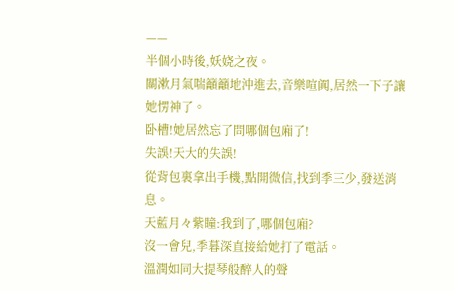——
半個小時後,妖娆之夜。
關漱月氣喘籲籲地沖進去,音樂喧阗,居然一下子讓她愣神了。
卧槽!她居然忘了問哪個包廂了!
失誤!天大的失誤!
從背包裏拿出手機,點開微信,找到季三少,發送消息。
天藍月々紫瞳:我到了,哪個包廂?
沒一會兒,季暮深直接給她打了電話。
溫潤如同大提琴般醉人的聲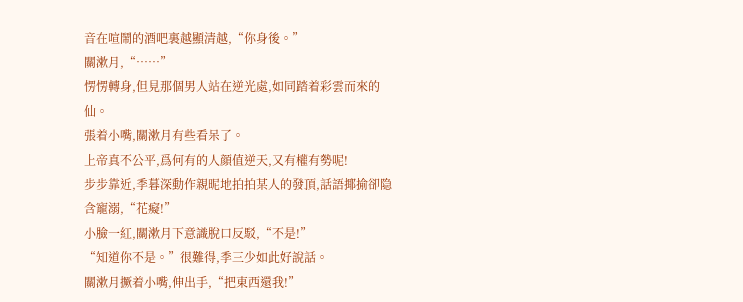音在喧鬧的酒吧裏越顯清越,“你身後。”
關漱月,“……”
愣愣轉身,但見那個男人站在逆光處,如同踏着彩雲而來的仙。
張着小嘴,關漱月有些看呆了。
上帝真不公平,爲何有的人顔值逆天,又有權有勢呢!
步步靠近,季暮深動作親昵地拍拍某人的發頂,話語揶揄卻隐含寵溺,“花癡!”
小臉一紅,關漱月下意識脫口反駁,“不是!”
“知道你不是。”很難得,季三少如此好說話。
關漱月撅着小嘴,伸出手,“把東西還我!”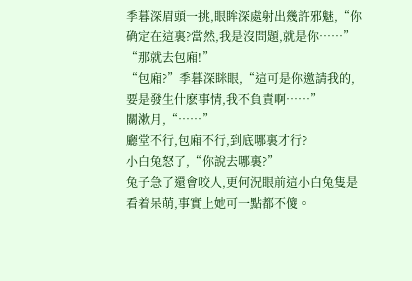季暮深眉頭一挑,眼眸深處射出幾許邪魅,“你确定在這裏?當然,我是沒問題,就是你……”
“那就去包廂!”
“包廂?”季暮深眯眼,“這可是你邀請我的,要是發生什麽事情,我不負責啊……”
關漱月,“……”
廳堂不行,包廂不行,到底哪裏才行?
小白兔怒了,“你說去哪裏?”
兔子急了還會咬人,更何況眼前這小白兔隻是看着呆萌,事實上她可一點都不傻。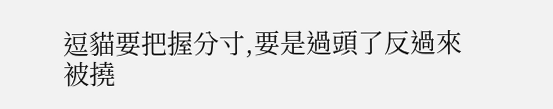逗貓要把握分寸,要是過頭了反過來被撓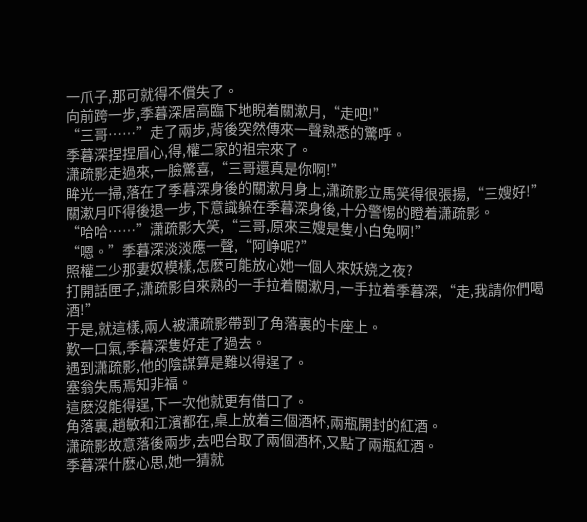一爪子,那可就得不償失了。
向前跨一步,季暮深居高臨下地睨着關漱月,“走吧!”
“三哥……”走了兩步,背後突然傳來一聲熟悉的驚呼。
季暮深捏捏眉心,得,權二家的祖宗來了。
潇疏影走過來,一臉驚喜,“三哥還真是你啊!”
眸光一掃,落在了季暮深身後的關漱月身上,潇疏影立馬笑得很張揚,“三嫂好!”
關漱月吓得後退一步,下意識躲在季暮深身後,十分警惕的瞪着潇疏影。
“哈哈……”潇疏影大笑,“三哥,原來三嫂是隻小白兔啊!”
“嗯。”季暮深淡淡應一聲,“阿峥呢?”
照權二少那妻奴模樣,怎麽可能放心她一個人來妖娆之夜?
打開話匣子,潇疏影自來熟的一手拉着關漱月,一手拉着季暮深,“走,我請你們喝酒!”
于是,就這樣,兩人被潇疏影帶到了角落裏的卡座上。
歎一口氣,季暮深隻好走了過去。
遇到潇疏影,他的陰謀算是難以得逞了。
塞翁失馬焉知非福。
這麽沒能得逞,下一次他就更有借口了。
角落裏,趙敏和江濱都在,桌上放着三個酒杯,兩瓶開封的紅酒。
潇疏影故意落後兩步,去吧台取了兩個酒杯,又點了兩瓶紅酒。
季暮深什麽心思,她一猜就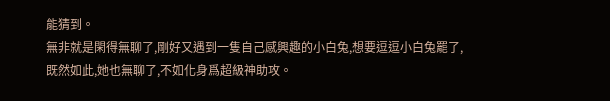能猜到。
無非就是閑得無聊了,剛好又遇到一隻自己感興趣的小白兔,想要逗逗小白兔罷了,既然如此,她也無聊了,不如化身爲超級神助攻。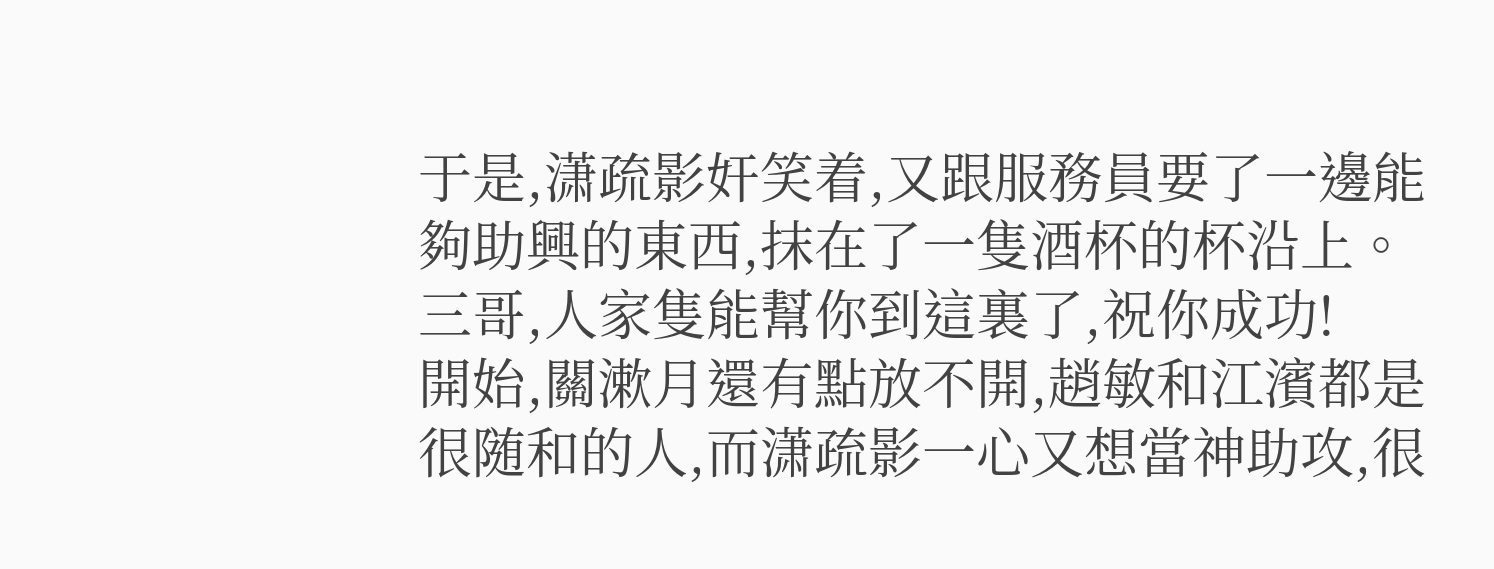于是,潇疏影奸笑着,又跟服務員要了一邊能夠助興的東西,抹在了一隻酒杯的杯沿上。
三哥,人家隻能幫你到這裏了,祝你成功!
開始,關漱月還有點放不開,趙敏和江濱都是很随和的人,而潇疏影一心又想當神助攻,很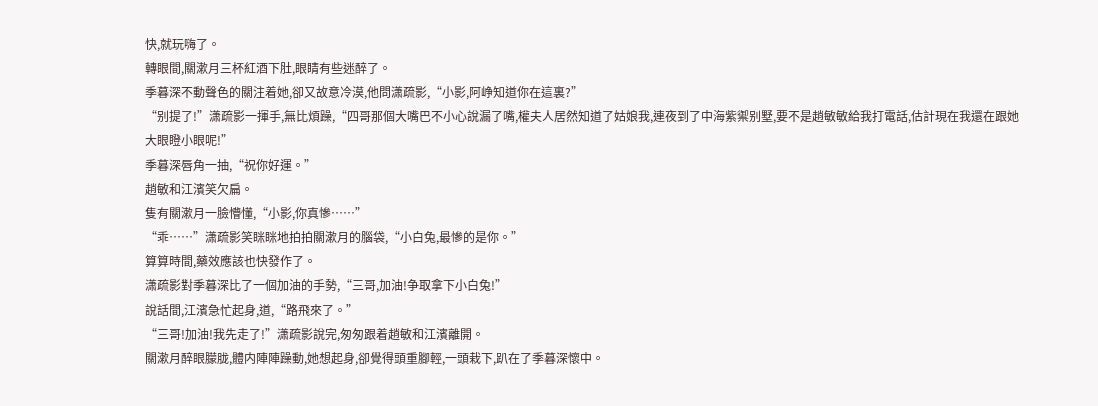快,就玩嗨了。
轉眼間,關漱月三杯紅酒下肚,眼睛有些迷醉了。
季暮深不動聲色的關注着她,卻又故意冷漠,他問潇疏影,“小影,阿峥知道你在這裏?”
“别提了!”潇疏影一揮手,無比煩躁,“四哥那個大嘴巴不小心說漏了嘴,權夫人居然知道了姑娘我,連夜到了中海紫禦别墅,要不是趙敏敏給我打電話,估計現在我還在跟她大眼瞪小眼呢!”
季暮深唇角一抽,“祝你好運。”
趙敏和江濱笑欠扁。
隻有關漱月一臉懵懂,“小影,你真慘……”
“乖……”潇疏影笑眯眯地拍拍關漱月的腦袋,“小白兔,最慘的是你。”
算算時間,藥效應該也快發作了。
潇疏影對季暮深比了一個加油的手勢,“三哥,加油!争取拿下小白兔!”
說話間,江濱急忙起身,道,“路飛來了。”
“三哥!加油!我先走了!”潇疏影說完,匆匆跟着趙敏和江濱離開。
關漱月醉眼朦胧,體内陣陣躁動,她想起身,卻覺得頭重腳輕,一頭栽下,趴在了季暮深懷中。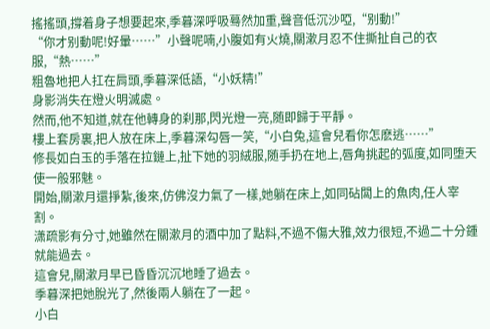搖搖頭,撐着身子想要起來,季暮深呼吸蓦然加重,聲音低沉沙啞,“别動!”
“你才别動呢!好暈……”小聲呢喃,小腹如有火燒,關漱月忍不住撕扯自己的衣服,“熱……”
粗魯地把人扛在肩頭,季暮深低語,“小妖精!”
身影消失在燈火明滅處。
然而,他不知道,就在他轉身的刹那,閃光燈一亮,随即歸于平靜。
樓上套房裏,把人放在床上,季暮深勾唇一笑,“小白兔,這會兒看你怎麽逃……”
修長如白玉的手落在拉鏈上,扯下她的羽絨服,随手扔在地上,唇角挑起的弧度,如同堕天使一般邪魅。
開始,關漱月還掙紮,後來,仿佛沒力氣了一樣,她躺在床上,如同砧闆上的魚肉,任人宰割。
潇疏影有分寸,她雖然在關漱月的酒中加了點料,不過不傷大雅,效力很短,不過二十分鍾就能過去。
這會兒,關漱月早已昏昏沉沉地睡了過去。
季暮深把她脫光了,然後兩人躺在了一起。
小白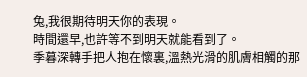兔,我很期待明天你的表現。
時間還早,也許等不到明天就能看到了。
季暮深轉手把人抱在懷裏,溫熱光滑的肌膚相觸的那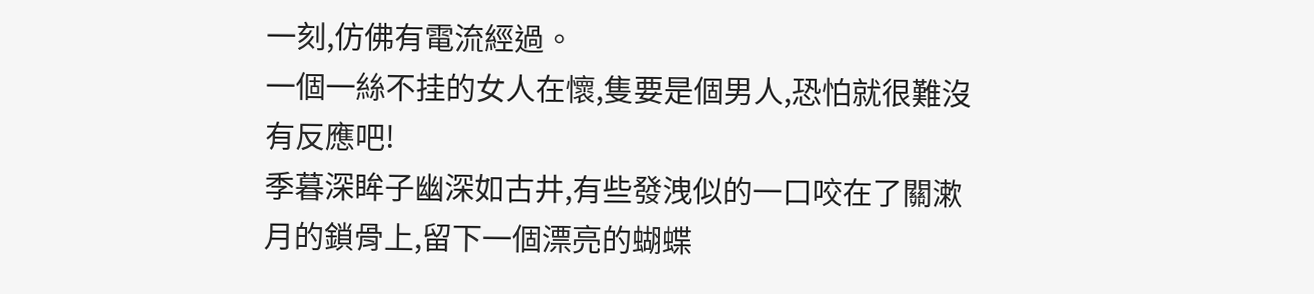一刻,仿佛有電流經過。
一個一絲不挂的女人在懷,隻要是個男人,恐怕就很難沒有反應吧!
季暮深眸子幽深如古井,有些發洩似的一口咬在了關漱月的鎖骨上,留下一個漂亮的蝴蝶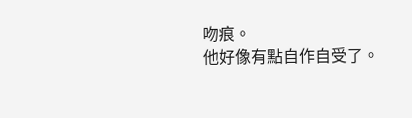吻痕。
他好像有點自作自受了。